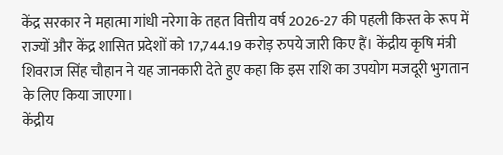केंद्र सरकार ने महात्मा गांधी नरेगा के तहत वित्तीय वर्ष 2026-27 की पहली किस्त के रूप में राज्यों और केंद्र शासित प्रदेशों को 17,744.19 करोड़ रुपये जारी किए हैं। केंद्रीय कृषि मंत्री शिवराज सिंह चौहान ने यह जानकारी देते हुए कहा कि इस राशि का उपयोग मजदूरी भुगतान के लिए किया जाएगा।
केंद्रीय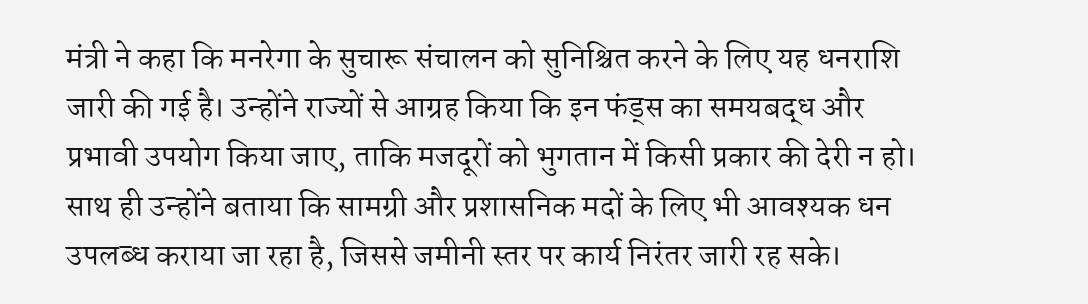मंत्री ने कहा कि मनरेगा के सुचारू संचालन को सुनिश्चित करने के लिए यह धनराशि जारी की गई है। उन्होंने राज्यों से आग्रह किया कि इन फंड्स का समयबद्ध और प्रभावी उपयोग किया जाए, ताकि मजदूरों को भुगतान में किसी प्रकार की देरी न हो। साथ ही उन्होंने बताया कि सामग्री और प्रशासनिक मदों के लिए भी आवश्यक धन उपलब्ध कराया जा रहा है, जिससे जमीनी स्तर पर कार्य निरंतर जारी रह सके।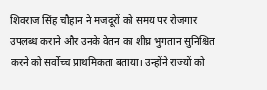शिवराज सिंह चौहान ने मजदूरों को समय पर रोजगार उपलब्ध कराने और उनके वेतन का शीघ्र भुगतान सुनिश्चित करने को सर्वोच्च प्राथमिकता बताया। उन्होंने राज्यों को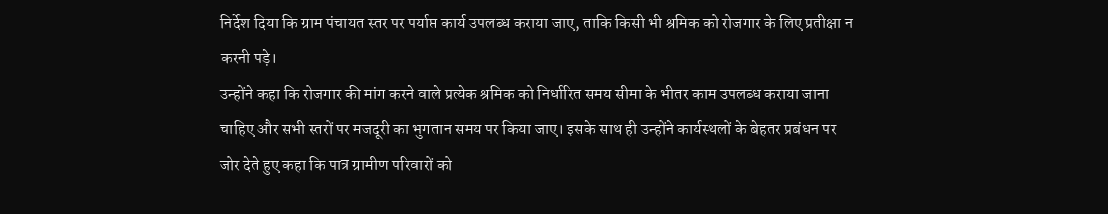निर्देश दिया कि ग्राम पंचायत स्तर पर पर्याप्त कार्य उपलब्ध कराया जाए, ताकि किसी भी श्रमिक को रोजगार के लिए प्रतीक्षा न करनी पड़े।
उन्होंने कहा कि रोजगार की मांग करने वाले प्रत्येक श्रमिक को निर्धारित समय सीमा के भीतर काम उपलब्ध कराया जाना चाहिए और सभी स्तरों पर मजदूरी का भुगतान समय पर किया जाए। इसके साथ ही उन्होंने कार्यस्थलों के बेहतर प्रबंधन पर जोर देते हुए कहा कि पात्र ग्रामीण परिवारों को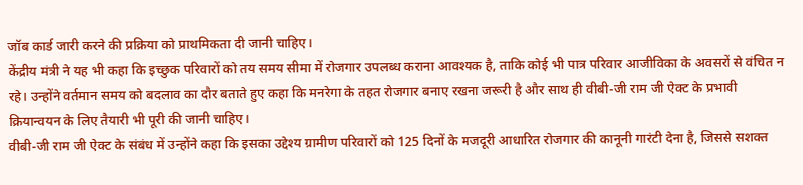जॉब कार्ड जारी करने की प्रक्रिया को प्राथमिकता दी जानी चाहिए।
केंद्रीय मंत्री ने यह भी कहा कि इच्छुक परिवारों को तय समय सीमा में रोजगार उपलब्ध कराना आवश्यक है, ताकि कोई भी पात्र परिवार आजीविका के अवसरों से वंचित न रहे। उन्होंने वर्तमान समय को बदलाव का दौर बताते हुए कहा कि मनरेगा के तहत रोजगार बनाए रखना जरूरी है और साथ ही वीबी-जी राम जी ऐक्ट के प्रभावी क्रियान्वयन के लिए तैयारी भी पूरी की जानी चाहिए।
वीबी-जी राम जी ऐक्ट के संबंध में उन्होंने कहा कि इसका उद्देश्य ग्रामीण परिवारों को 125 दिनों के मजदूरी आधारित रोजगार की कानूनी गारंटी देना है, जिससे सशक्त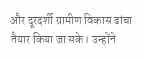और दूरदर्शी ग्रामीण विकास ढांचा तैयार किया जा सके। उन्होंने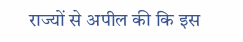राज्यों से अपील की कि इस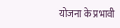योजना के प्रभावी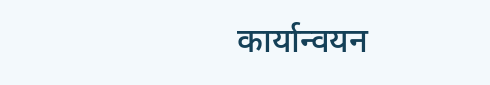कार्यान्वयन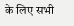के लिए सभी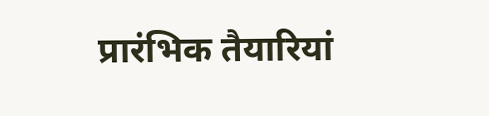प्रारंभिक तैयारियां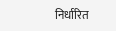निर्धारित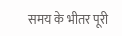समय के भीतर पूरी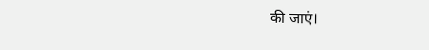की जाएं।